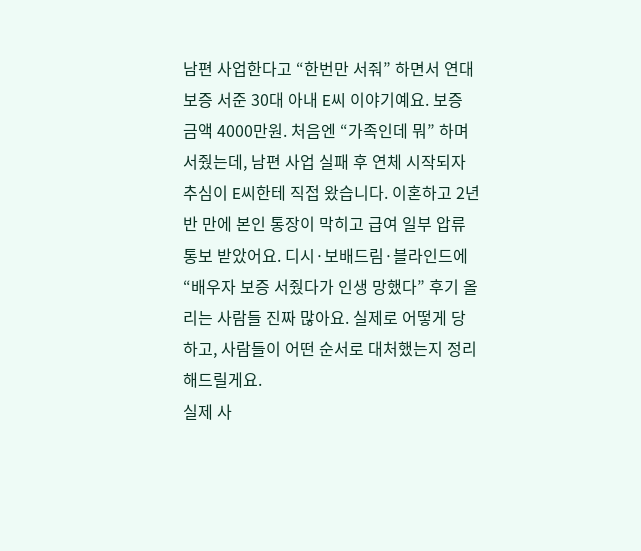남편 사업한다고 “한번만 서줘” 하면서 연대보증 서준 30대 아내 E씨 이야기예요. 보증 금액 4000만원. 처음엔 “가족인데 뭐” 하며 서줬는데, 남편 사업 실패 후 연체 시작되자 추심이 E씨한테 직접 왔습니다. 이혼하고 2년 반 만에 본인 통장이 막히고 급여 일부 압류 통보 받았어요. 디시·보배드림·블라인드에 “배우자 보증 서줬다가 인생 망했다” 후기 올리는 사람들 진짜 많아요. 실제로 어떻게 당하고, 사람들이 어떤 순서로 대처했는지 정리해드릴게요.
실제 사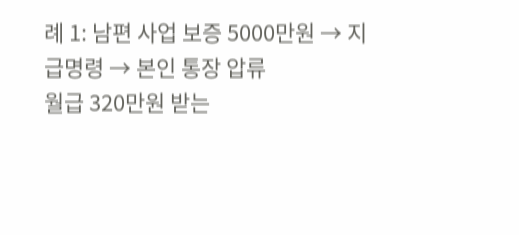례 1: 남편 사업 보증 5000만원 → 지급명령 → 본인 통장 압류
월급 320만원 받는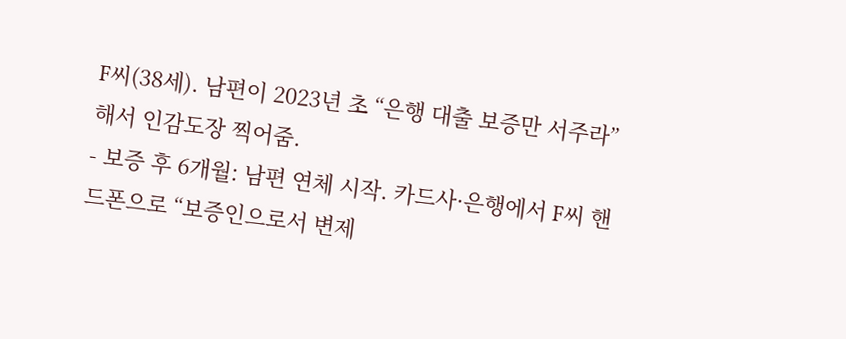F씨(38세). 남편이 2023년 초 “은행 대출 보증만 서주라” 해서 인감도장 찍어줌.
- 보증 후 6개월: 남편 연체 시작. 카드사·은행에서 F씨 핸드폰으로 “보증인으로서 변제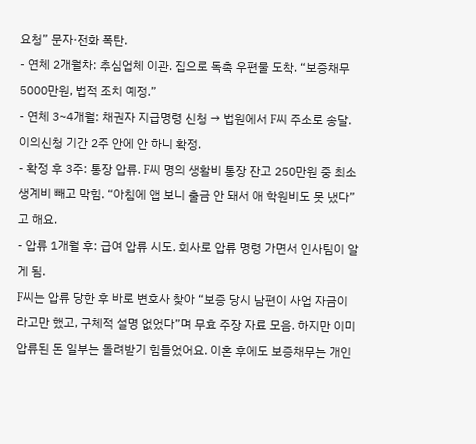요청” 문자·전화 폭탄.
- 연체 2개월차: 추심업체 이관. 집으로 독촉 우편물 도착. “보증채무 5000만원, 법적 조치 예정.”
- 연체 3~4개월: 채권자 지급명령 신청 → 법원에서 F씨 주소로 송달. 이의신청 기간 2주 안에 안 하니 확정.
- 확정 후 3주: 통장 압류. F씨 명의 생활비 통장 잔고 250만원 중 최소생계비 빼고 막힘. “아침에 앱 보니 출금 안 돼서 애 학원비도 못 냈다”고 해요.
- 압류 1개월 후: 급여 압류 시도. 회사로 압류 명령 가면서 인사팀이 알게 됨.
F씨는 압류 당한 후 바로 변호사 찾아 “보증 당시 남편이 사업 자금이라고만 했고, 구체적 설명 없었다”며 무효 주장 자료 모음. 하지만 이미 압류된 돈 일부는 돌려받기 힘들었어요. 이혼 후에도 보증채무는 개인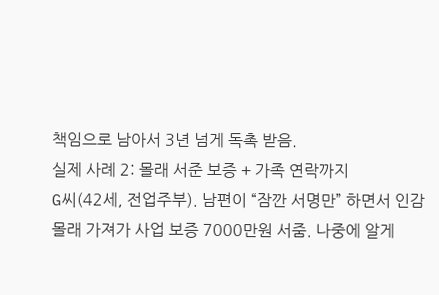책임으로 남아서 3년 넘게 독촉 받음.
실제 사례 2: 몰래 서준 보증 + 가족 연락까지
G씨(42세, 전업주부). 남편이 “잠깐 서명만” 하면서 인감 몰래 가져가 사업 보증 7000만원 서줌. 나중에 알게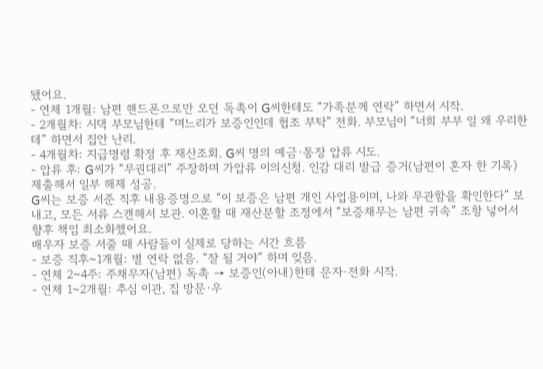됐어요.
- 연체 1개월: 남편 핸드폰으로만 오던 독촉이 G씨한테도 “가족분께 연락” 하면서 시작.
- 2개월차: 시댁 부모님한테 “며느리가 보증인인데 협조 부탁” 전화. 부모님이 “너희 부부 일 왜 우리한테” 하면서 집안 난리.
- 4개월차: 지급명령 확정 후 재산조회. G씨 명의 예금·통장 압류 시도.
- 압류 후: G씨가 “무권대리” 주장하며 가압류 이의신청. 인감 대리 발급 증거(남편이 혼자 한 기록) 제출해서 일부 해제 성공.
G씨는 보증 서준 직후 내용증명으로 “이 보증은 남편 개인 사업용이며, 나와 무관함을 확인한다” 보내고, 모든 서류 스캔해서 보관. 이혼할 때 재산분할 조정에서 “보증채무는 남편 귀속” 조항 넣어서 향후 책임 최소화했어요.
배우자 보증 서줄 때 사람들이 실제로 당하는 시간 흐름
- 보증 직후~1개월: 별 연락 없음. “잘 될 거야” 하며 잊음.
- 연체 2~4주: 주채무자(남편) 독촉 → 보증인(아내)한테 문자·전화 시작.
- 연체 1~2개월: 추심 이관, 집 방문·우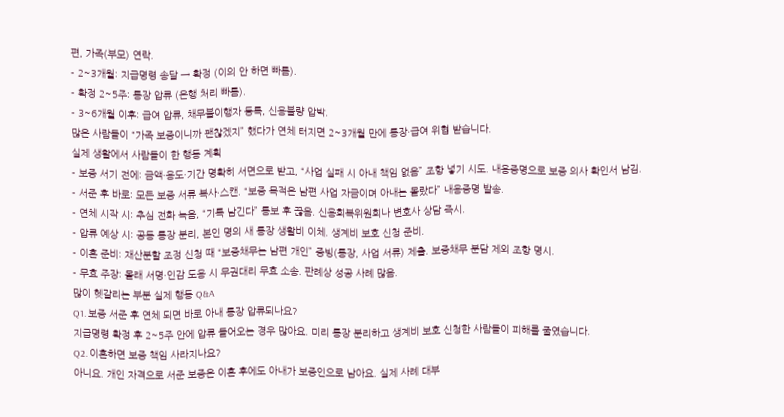편, 가족(부모) 연락.
- 2~3개월: 지급명령 송달 → 확정 (이의 안 하면 빠름).
- 확정 2~5주: 통장 압류 (은행 처리 빠름).
- 3~6개월 이후: 급여 압류, 채무불이행자 등록, 신용불량 압박.
많은 사람들이 “가족 보증이니까 괜찮겠지” 했다가 연체 터지면 2~3개월 만에 통장·급여 위협 받습니다.
실제 생활에서 사람들이 한 행동 계획
- 보증 서기 전에: 금액·용도·기간 명확히 서면으로 받고, “사업 실패 시 아내 책임 없음” 조항 넣기 시도. 내용증명으로 보증 의사 확인서 남김.
- 서준 후 바로: 모든 보증 서류 복사·스캔. “보증 목적은 남편 사업 자금이며 아내는 몰랐다” 내용증명 발송.
- 연체 시작 시: 추심 전화 녹음, “기록 남긴다” 통보 후 끊음. 신용회복위원회나 변호사 상담 즉시.
- 압류 예상 시: 공동 통장 분리, 본인 명의 새 통장 생활비 이체. 생계비 보호 신청 준비.
- 이혼 준비: 재산분할 조정 신청 때 “보증채무는 남편 개인” 증빙(통장, 사업 서류) 제출. 보증채무 분담 제외 조항 명시.
- 무효 주장: 몰래 서명·인감 도용 시 무권대리 무효 소송. 판례상 성공 사례 많음.
많이 헷갈리는 부분 실제 행동 Q&A
Q1. 보증 서준 후 연체 되면 바로 아내 통장 압류되나요?
지급명령 확정 후 2~5주 안에 압류 들어오는 경우 많아요. 미리 통장 분리하고 생계비 보호 신청한 사람들이 피해를 줄였습니다.
Q2. 이혼하면 보증 책임 사라지나요?
아니요. 개인 자격으로 서준 보증은 이혼 후에도 아내가 보증인으로 남아요. 실제 사례 대부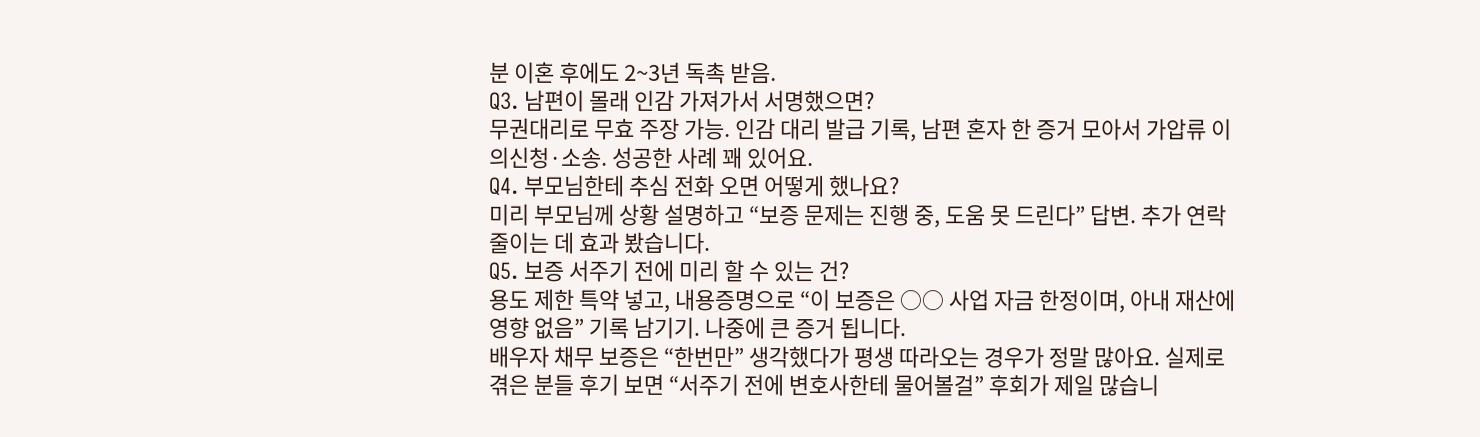분 이혼 후에도 2~3년 독촉 받음.
Q3. 남편이 몰래 인감 가져가서 서명했으면?
무권대리로 무효 주장 가능. 인감 대리 발급 기록, 남편 혼자 한 증거 모아서 가압류 이의신청·소송. 성공한 사례 꽤 있어요.
Q4. 부모님한테 추심 전화 오면 어떻게 했나요?
미리 부모님께 상황 설명하고 “보증 문제는 진행 중, 도움 못 드린다” 답변. 추가 연락 줄이는 데 효과 봤습니다.
Q5. 보증 서주기 전에 미리 할 수 있는 건?
용도 제한 특약 넣고, 내용증명으로 “이 보증은 ○○ 사업 자금 한정이며, 아내 재산에 영향 없음” 기록 남기기. 나중에 큰 증거 됩니다.
배우자 채무 보증은 “한번만” 생각했다가 평생 따라오는 경우가 정말 많아요. 실제로 겪은 분들 후기 보면 “서주기 전에 변호사한테 물어볼걸” 후회가 제일 많습니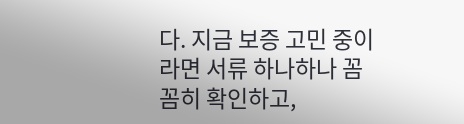다. 지금 보증 고민 중이라면 서류 하나하나 꼼꼼히 확인하고,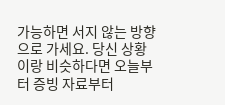가능하면 서지 않는 방향으로 가세요. 당신 상황이랑 비슷하다면 오늘부터 증빙 자료부터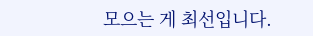모으는 게 최선입니다.